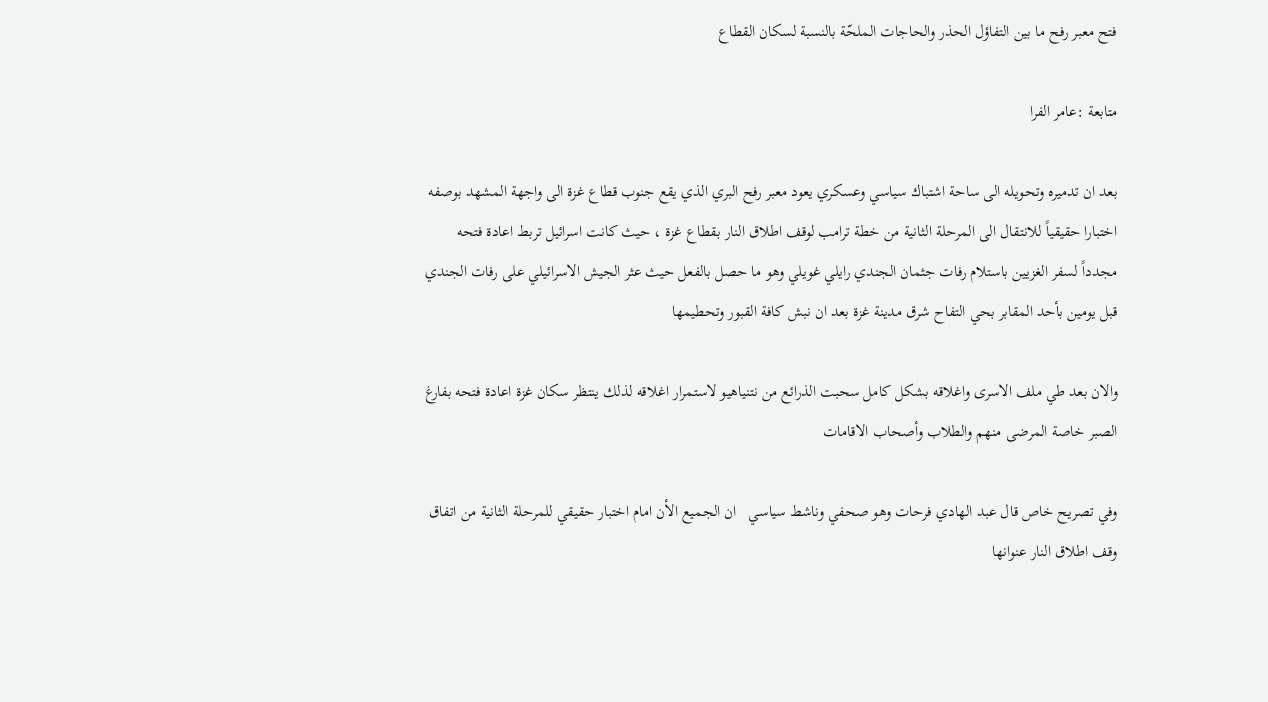فتح معبر رفح ما بين التفاؤل الحذر والحاجات الملحّة بالنسبة لسكان القطاع

متابعة :عامر الفرا

بعد ان تدميره وتحويله الى ساحة اشتباك سياسي وعسكري يعود معبر رفح البري الذي يقع جنوب قطاع غزة الى واجهة المشهد بوصفه اختبارا حقيقياً للانتقال الى المرحلة الثانية من خطة ترامب لوقف اطلاق النار بقطاع غزة ، حيث كانت اسرائيل تربط اعادة فتحه مجدداً لسفر الغزيين باستلام رفات جثمان الجندي رايلي غويلي وهو ما حصل بالفعل حيث عثر الجيش الاسرائيلي على رفات الجندي قبل يومين بأحد المقابر بحي التفاح شرق مدينة غزة بعد ان نبش كافة القبور وتحطيمها

والان بعد طي ملف الاسرى واغلاقه بشكل كامل سحبت الذرائع من نتنياهيو لاستمرار اغلاقه لذلك ينتظر سكان غزة اعادة فتحه بفارغ الصبر خاصة المرضى منهم والطلاب وأصحاب الاقامات

وفي تصريح خاص قال عبد الهادي فرحات وهو صحفي وناشط سياسي   ان الجميع الأن امام اختبار حقيقي للمرحلة الثانية من اتفاق وقف اطلاق النار عنوانها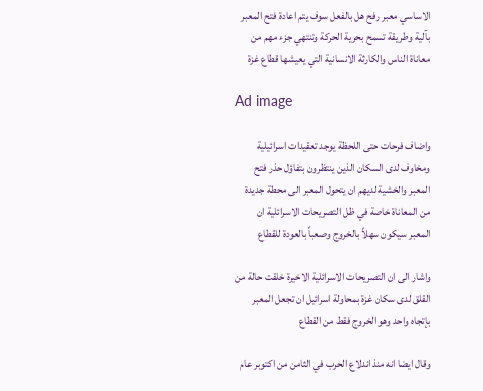الاساسي معبر رفح هل بالفعل سوف يتم اعادة فتح المعبر بآلية وطريقة تسمح بحرية الحركة وتنتهي جزء مهم من معاناة الناس والكارثة الانسانية التي يعيشها قطاع غزة

Ad image

واضاف فرحات حتى اللحظة يوجد تعقيدات اسرائيلية ومخاوف لدى السكان الذين ينتظرون بتفاؤل حذر فتح المعبر والخشية لديهم ان يتحول المعبر الى محطة جديدة من المعاناة خاصة في ظل التصريحات الاسرائلية ان المعبر سيكون سهلاً بالخروج وصعباً بالعودة للقطاع

واشار الى ان التصريحات الاسرائلية الاخيرة خلقت حالة من القلق لدى سكان غزة بمحاولة اسرائيل ان تجعل المعبر بإتجاه واحد وهو الخروج فقط من القطاع

وقال ايضا انه منذ اندلاع الحرب في الثامن من اكتوبر عام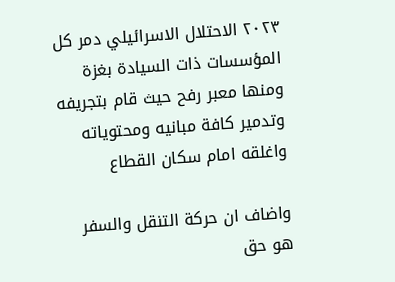٢٠٢٣ الاحتلال الاسرائيلي دمر كل المؤسسات ذات السيادة بغزة ومنها معبر رفح حيث قام بتجريفه وتدمير كافة مبانيه ومحتوياته واغلقه امام سكان القطاع

واضاف ان حركة التنقل والسفر هو حق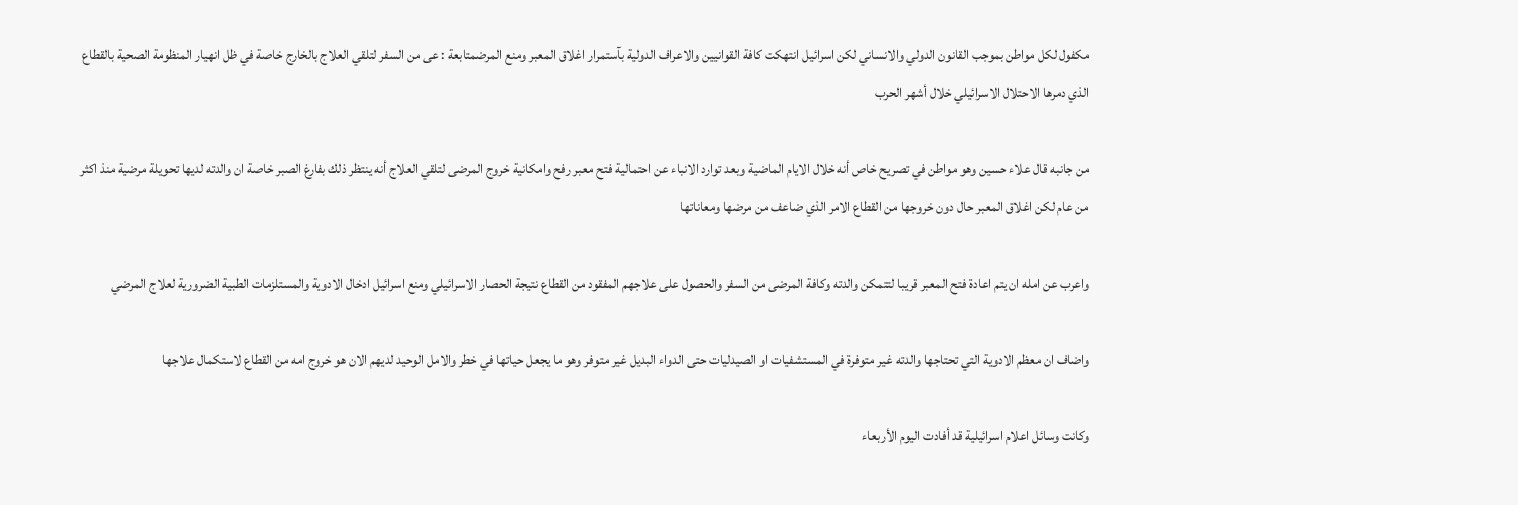مكفول لكل مواطن بموجب القانون الدولي والانساني لكن اسرائيل انتهكت كافة القوانيين والاعراف الدولية بآستمرار اغلاق المعبر ومنع المرضمتابعة : عى من السفر لتلقي العلاج بالخارج خاصة في ظل انهيار المنظومة الصحية بالقطاع الذي دمرها الاحتلال الاسرائيلي خلال أشهر الحرب

من جانبه قال علاء حسين وهو مواطن في تصريح خاص أنه خلال الايام الماضية وبعد توارد الانباء عن احتمالية فتح معبر رفح وامكانية خروج المرضى لتلقي العلاج أنه ينتظر ذلك بفارغ الصبر خاصة ان والدته لديها تحويلة مرضية منذ اكثر من عام لكن اغلاق المعبر حال دون خروجها من القطاع الامر الذي ضاعف من مرضها ومعاناتها

واعرب عن امله ان يتم اعادة فتح المعبر قريبا لتتمكن والدته وكافة المرضى من السفر والحصول على علاجهم المفقود من القطاع نتيجة الحصار الاسرائيلي ومنع اسرائيل ادخال الادوية والمستلزمات الطبية الضرورية لعلاج المرضي

واضاف ان معظم الادوية التي تحتاجها والدته غير متوفرة في المستشفيات او الصيدليات حتى الدواء البديل غير متوفر وهو ما يجعل حياتها في خطر والامل الوحيد لديهم الان هو خروج امه من القطاع لاستكمال علاجها

وكانت وسائل اعلام اسرائيلية قد أفادت اليوم الأربعاء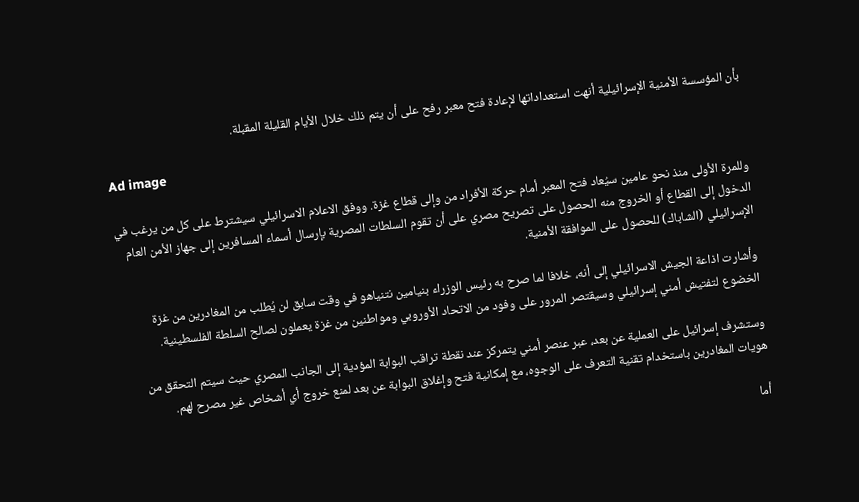بأن المؤسسة الأمنية الإسرائيلية أنهت استعداداتها لإعادة فتح معبر رفح على أن يتم ذلك خلال الأيام القليلة المقبلة.

Ad image

وللمرة الأولى منذ نحو عامين سيُعاد فتح المعبر أمام حركة الأفراد من وإلى قطاع غزة. ووفق الاعلام الاسرائيلي سيشترط على كل من يرغب في الدخول إلى القطاع أو الخروج منه الحصول على تصريح مصري على أن تقوم السلطات المصرية بإرسال أسماء المسافرين إلى جهاز الأمن العام الإسرائيلي (الشاباك) للحصول على الموافقة الأمنية.

وأشارت اذاعة الجيش الاسرائيلي إلى أنه، خلافا لما صرح به رئيس الوزراء بنيامين نتنياهو في وقت سابق لن يُطلب من المغادرين من غزة الخضوع لتفتيش أمني إسرائيلي وسيقتصر المرور على وفود من الاتحاد الأوروبي ومواطنين من غزة يعملون لصالح السلطة الفلسطينية.

وستشرف إسرائيل على العملية عن بعد، عبر عنصر أمني يتمركز عند نقطة تراقب البوابة المؤدية إلى الجانب المصري حيث سيتم التحقق من هويات المغادرين باستخدام تقنية التعرف على الوجوه، مع إمكانية فتح وإغلاق البوابة عن بعد لمنع خروج أي أشخاص غير مصرح لهم.

أما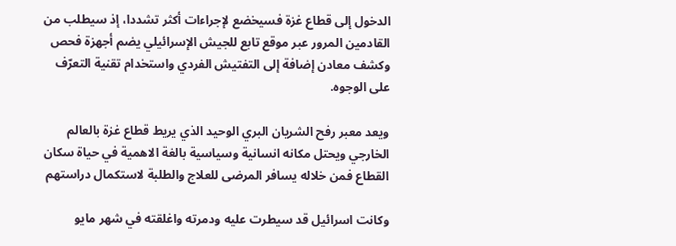الدخول إلى قطاع غزة فسيخضع لإجراءات أكثر تشددا، إذ سيطلب من القادمين المرور عبر موقع تابع للجيش الإسرائيلي يضم أجهزة فحص وكشف معادن إضافة إلى التفتيش الفردي واستخدام تقنية التعرّف على الوجوه.

ويعد معبر رفح الشريان البري الوحيد الذي يريط قطاع غزة بالعالم الخارجي ويحتل مكانه انسانية وسياسية بالغة الاهمية في حياة سكان القطاع فمن خلاله يسافر المرضى للعلاج والطلبة لاستكمال دراستهم

وكانت اسرائيل قد سيطرت عليه ودمرته واغلقته في شهر مايو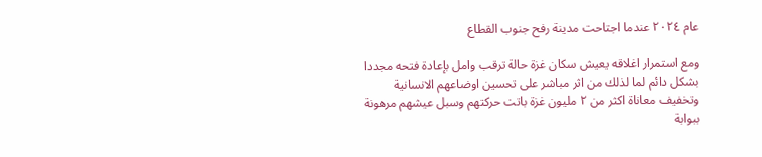عام ٢٠٢٤ عندما اجتاحت مدينة رفح جنوب القطاع

ومع استمرار اغلاقه يعيش سكان غزة حالة ترقب وامل بإعادة فتحه مجددا بشكل دائم لما لذلك من اثر مباشر على تحسين اوضاعهم الانسانية وتخفيف معاناة اكثر من ٢ مليون غزة باتت حركتهم وسبل عيشهم مرهونة ببوابة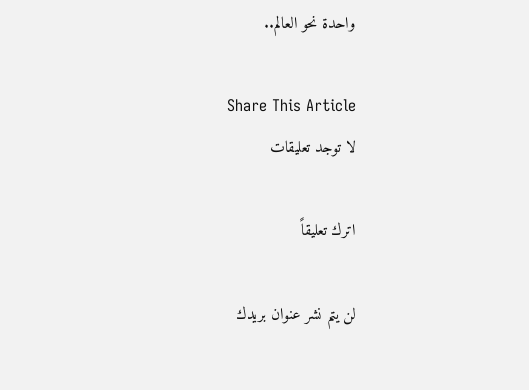واحدة نحو العالم..

Share This Article
لا توجد تعليقات

اترك تعليقاً

لن يتم نشر عنوان بريدك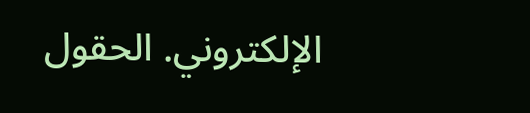الإلكتروني. الحقول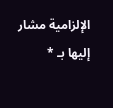الإلزامية مشار إليها بـ *